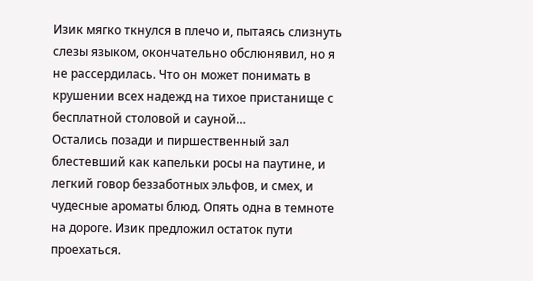Изик мягко ткнулся в плечо и, пытаясь слизнуть слезы языком, окончательно обслюнявил, но я не рассердилась. Что он может понимать в крушении всех надежд на тихое пристанище с бесплатной столовой и сауной…
Остались позади и пиршественный зал блестевший как капельки росы на паутине, и легкий говор беззаботных эльфов, и смех, и чудесные ароматы блюд. Опять одна в темноте на дороге. Изик предложил остаток пути проехаться.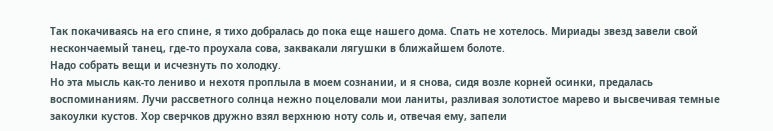Так покачиваясь на его спине, я тихо добралась до пока еще нашего дома. Спать не хотелось. Мириады звезд завели свой нескончаемый танец, где-то проухала сова, заквакали лягушки в ближайшем болоте.
Надо собрать вещи и исчезнуть по холодку.
Но эта мысль как-то лениво и нехотя проплыла в моем сознании, и я снова, сидя возле корней осинки, предалась воспоминаниям. Лучи рассветного солнца нежно поцеловали мои ланиты, разливая золотистое марево и высвечивая темные закоулки кустов. Хор сверчков дружно взял верхнюю ноту соль и, отвечая ему, запели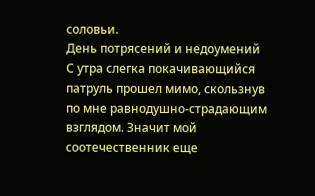соловьи.
День потрясений и недоумений
С утра слегка покачивающийся патруль прошел мимо, скользнув по мне равнодушно-страдающим взглядом. Значит мой соотечественник еще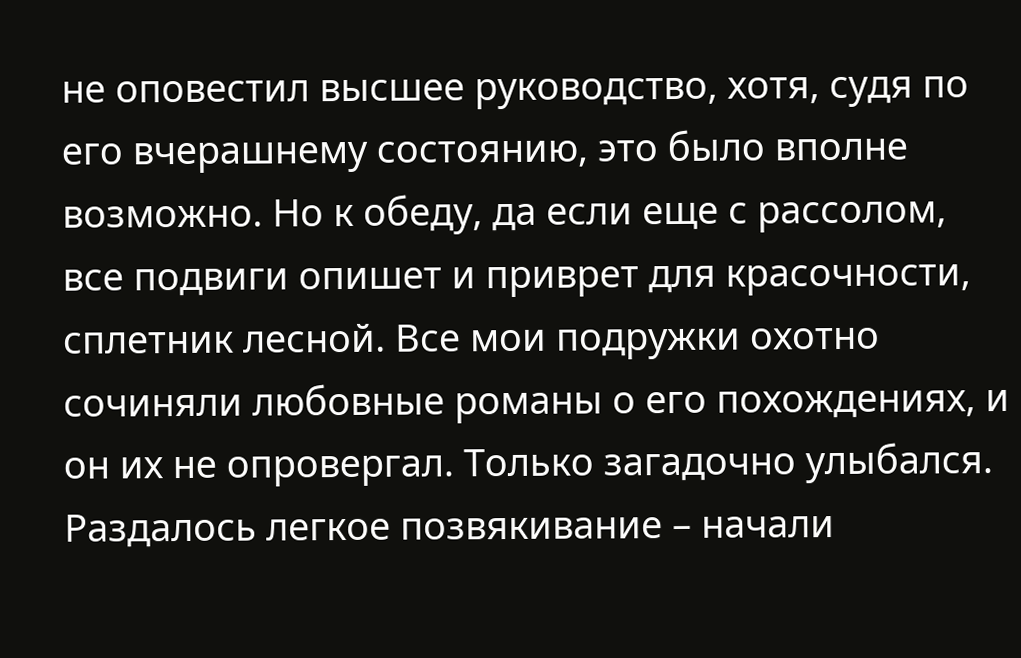не оповестил высшее руководство, хотя, судя по его вчерашнему состоянию, это было вполне возможно. Но к обеду, да если еще с рассолом, все подвиги опишет и приврет для красочности, сплетник лесной. Все мои подружки охотно сочиняли любовные романы о его похождениях, и он их не опровергал. Только загадочно улыбался.
Раздалось легкое позвякивание – начали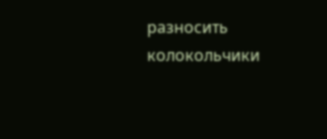разносить колокольчики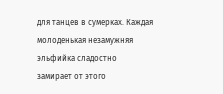для танцев в сумерках. Каждая молоденькая незамужняя эльфийка сладостно замирает от этого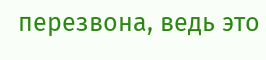перезвона, ведь это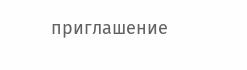приглашение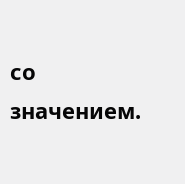со значением.